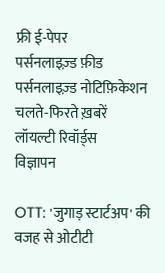फ्री ई-पेपर
पर्सनलाइज़्ड फ़ीड
पर्सनलाइज़्ड नोटिफ़िकेशन
चलते-फिरते ख़बरें
लॉयल्टी रिवॉर्ड्स
विज्ञापन

OTT: 'जुगाड़ स्टार्टअप' की वजह से ओटीटी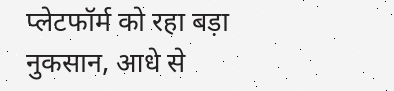प्लेटफॉर्म को रहा बड़ा नुकसान, आधे से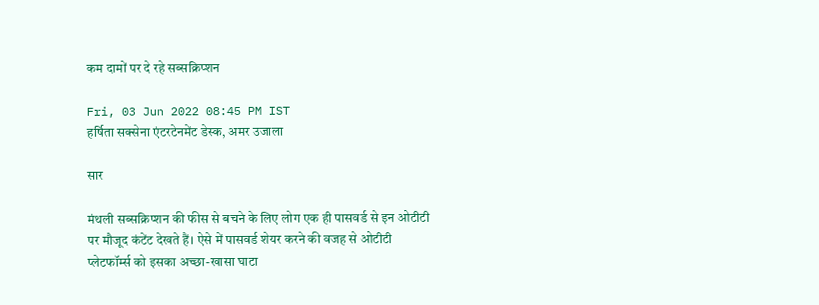कम दामों पर दे रहे सब्सक्रिप्शन

Fri, 03 Jun 2022 08:45 PM IST
हर्षिता सक्सेना एंटरटेनमेंट डेस्क, अमर उजाला

सार

मंथली सब्सक्रिप्शन की फीस से बचने के लिए लोग एक ही पासवर्ड से इन ओटीटी पर मौजूद कंटेंट देखते हैं। ऐसे में पासवर्ड शेयर करने की वजह से ओटीटी प्लेटफॉर्म्स को इसका अच्छा-खासा घाटा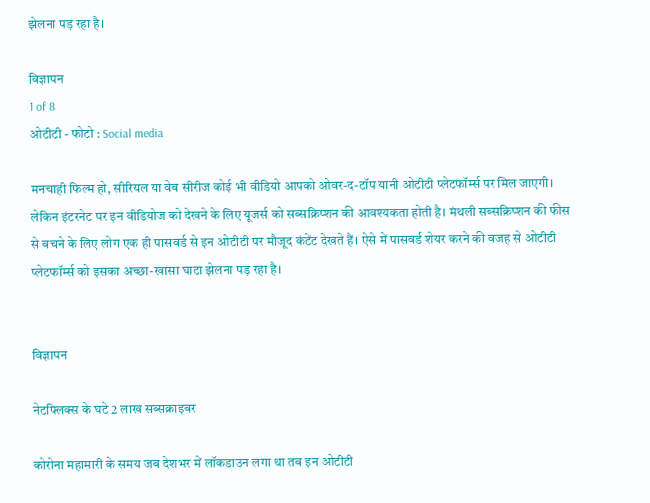झेलना पड़ रहा है।

विज्ञापन
1 of 8
ओटीटी - फोटो : Social media

मनचाही फिल्म हो, सीरियल या वेब सीरीज कोई भी वीडियो आपको ओवर-द-टॉप यानी ओटीटी प्लेटफॉर्म्स पर मिल जाएगी। लेकिन इंटरनेट पर इन वीडियोज को देखने के लिए यूजर्स को सब्सक्रिप्शन की आवश्यकता होती है। मंथली सब्सक्रिप्शन की फीस से बचने के लिए लोग एक ही पासवर्ड से इन ओटीटी पर मौजूद कंटेंट देखते हैं। ऐसे में पासवर्ड शेयर करने की वजह से ओटीटी प्लेटफॉर्म्स को इसका अच्छा-खासा घाटा झेलना पड़ रहा है।


विज्ञापन

नेटफ्लिक्स के घटे 2 लाख सब्सक्राइबर

कोरोना महामारी के समय जब देशभर में लॉकडाउन लगा था तब इन ओटीटी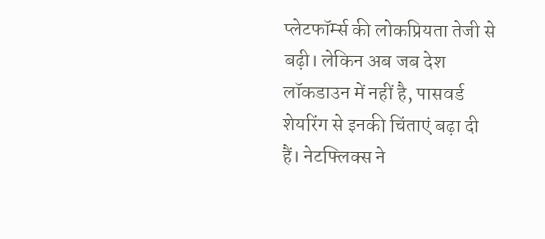प्लेटफॉर्म्स की लोकप्रियता तेजी से बढ़ी। लेकिन अब जब देश लॉकडाउन में नहीं है, पासवर्ड शेयरिंग से इनकी चिंताएं बढ़ा दी हैं। नेटफ्लिक्स ने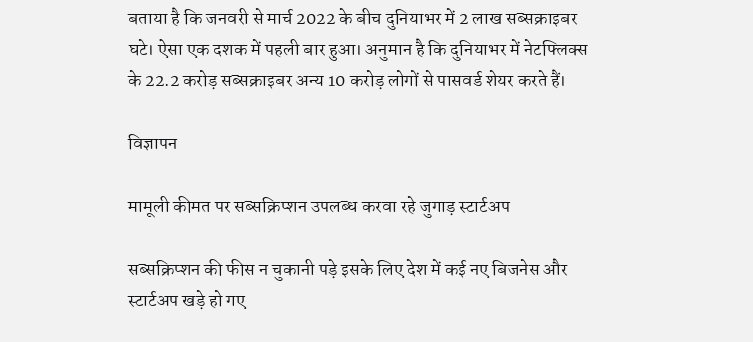बताया है कि जनवरी से मार्च 2022 के बीच दुनियाभर में 2 लाख सब्सक्राइबर घटे। ऐसा एक दशक में पहली बार हुआ। अनुमान है कि दुनियाभर में नेटफ्लिक्स के 22.2 करोड़ सब्सक्राइबर अन्य 10 करोड़ लोगों से पासवर्ड शेयर करते हैं।

विज्ञापन

मामूली कीमत पर सब्सक्रिप्शन उपलब्ध करवा रहे जुगाड़ स्टार्टअप

सब्सक्रिप्शन की फीस न चुकानी पड़े इसके लिए देश में कई नए बिजनेस और स्टार्टअप खड़े हो गए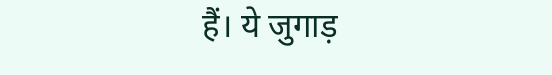हैं। ये जुगाड़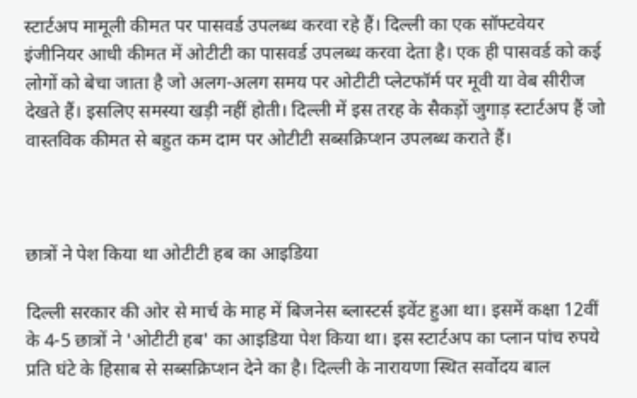स्टार्टअप मामूली कीमत पर पासवर्ड उपलब्ध करवा रहे हैं। दिल्ली का एक सॉफ्टवेयर इंजीनियर आधी कीमत में ओटीटी का पासवर्ड उपलब्ध करवा देता है। एक ही पासवर्ड को कई लोगों को बेचा जाता है जो अलग-अलग समय पर ओटीटी प्लेटफॉर्म पर मूवी या वेब सीरीज देखते हैं। इसलिए समस्या खड़ी नहीं होती। दिल्ली में इस तरह के सैकड़ों जुगाड़ स्टार्टअप हैं जो वास्तविक कीमत से बहुत कम दाम पर ओटीटी सब्सक्रिप्शन उपलब्ध कराते हैं।



छात्रों ने पेश किया था ओटीटी हब का आइडिया

दिल्ली सरकार की ओर से मार्च के माह में बिजनेस ब्लास्टर्स इवेंट हुआ था। इसमें कक्षा 12वीं के 4-5 छात्रों ने 'ओटीटी हब' का आइडिया पेश किया था। इस स्टार्टअप का प्लान पांच रुपये प्रति घंटे के हिसाब से सब्सक्रिप्शन देने का है। दिल्ली के नारायणा स्थित सर्वोदय बाल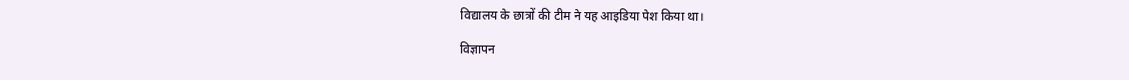विद्यालय के छात्रों की टीम ने यह आइडिया पेश किया था।

विज्ञापन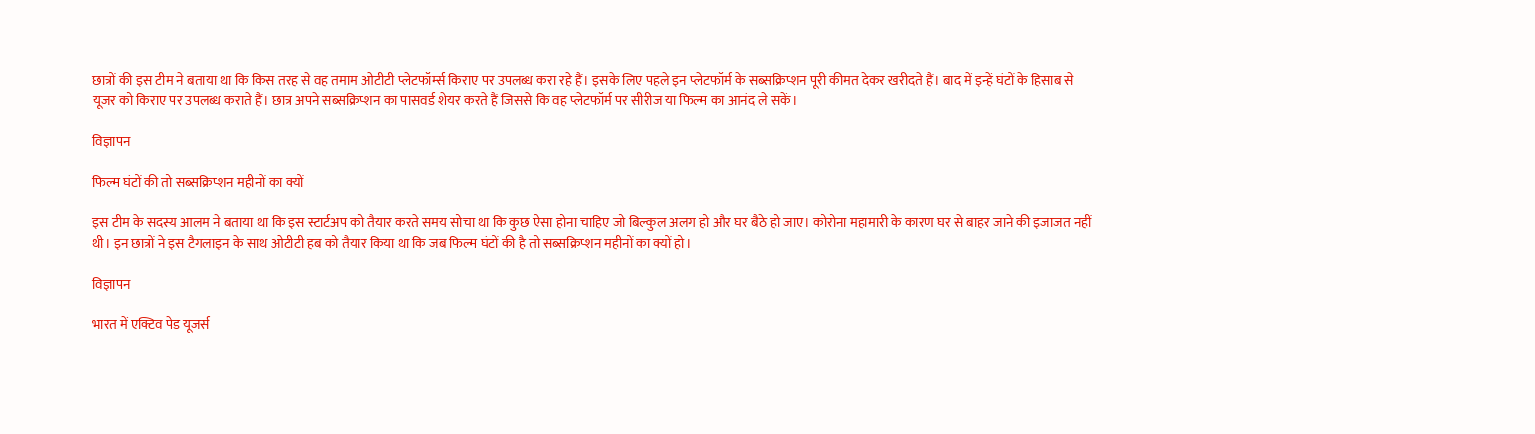छात्रों की इस टीम ने बताया था कि किस तरह से वह तमाम ओटीटी प्लेटफॉर्म्स किराए पर उपलब्ध करा रहे हैं। इसके लिए पहले इन प्लेटफॉर्म के सब्सक्रिप्शन पूरी कीमत देकर खरीदते हैं। बाद में इन्हें घंटों के हिसाब से यूजर को किराए पर उपलब्ध कराते हैं। छात्र अपने सब्सक्रिप्शन का पासवर्ड शेयर करते हैं जिससे कि वह प्लेटफॉर्म पर सीरीज या फिल्म का आनंद ले सकें।

विज्ञापन

फिल्म घंटों की तो सब्सक्रिप्शन महीनों का क्यों

इस टीम के सदस्य आलम ने बताया था कि इस स्टार्टअप को तैयार करते समय सोचा था कि कुछ ऐसा होना चाहिए जो बिल्कुल अलग हो और घर बैठे हो जाए। कोरोना महामारी के कारण घर से बाहर जाने की इजाजत नहीं थी। इन छात्रों ने इस टैगलाइन के साथ ओटीटी हब को तैयार किया था कि जब फिल्म घंटों की है तो सब्सक्रिप्शन महीनों का क्यों हो।

विज्ञापन

भारत में एक्टिव पेड यूजर्स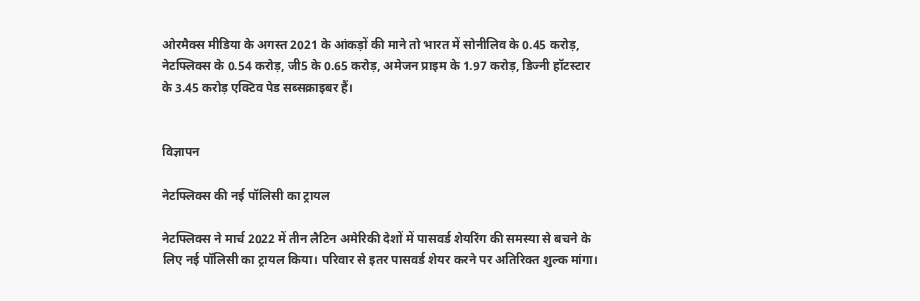ओरमैक्स मीडिया के अगस्त 2021 के आंकड़ों की माने तो भारत में सोनीलिव के 0.45 करोड़, नेटफ्लिक्स के 0.54 करोड़, जी5 के 0.65 करोड़, अमेजन प्राइम के 1.97 करोड़, डिज्नी हॉटस्टार के 3.45 करोड़ एक्टिव पेड सब्सक्राइबर हैं।


विज्ञापन

नेटफ्लिक्स की नई पॉलिसी का ट्रायल

नेटफ्लिक्स ने मार्च 2022 में तीन लैटिन अमेरिकी देशों में पासवर्ड शेयरिंग की समस्या से बचने के लिए नई पॉलिसी का ट्रायल किया। परिवार से इतर पासवर्ड शेयर करने पर अतिरिक्त शुल्क मांगा।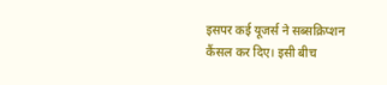इसपर कई यूजर्स ने सब्सक्रिप्शन कैंसल कर दिए। इसी बीच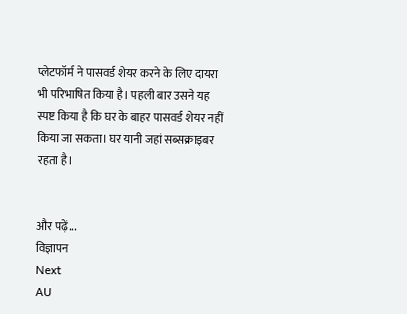प्लेटफॉर्म ने पासवर्ड शेयर करने के लिए दायरा भी परिभाषित किया है। पहली बार उसने यह स्पष्ट किया है कि घर के बाहर पासवर्ड शेयर नहीं किया जा सकता। घर यानी जहां सब्सक्राइबर रहता है।


और पढ़ें...
विज्ञापन
Next
AU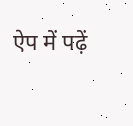ऐप में पढ़ें